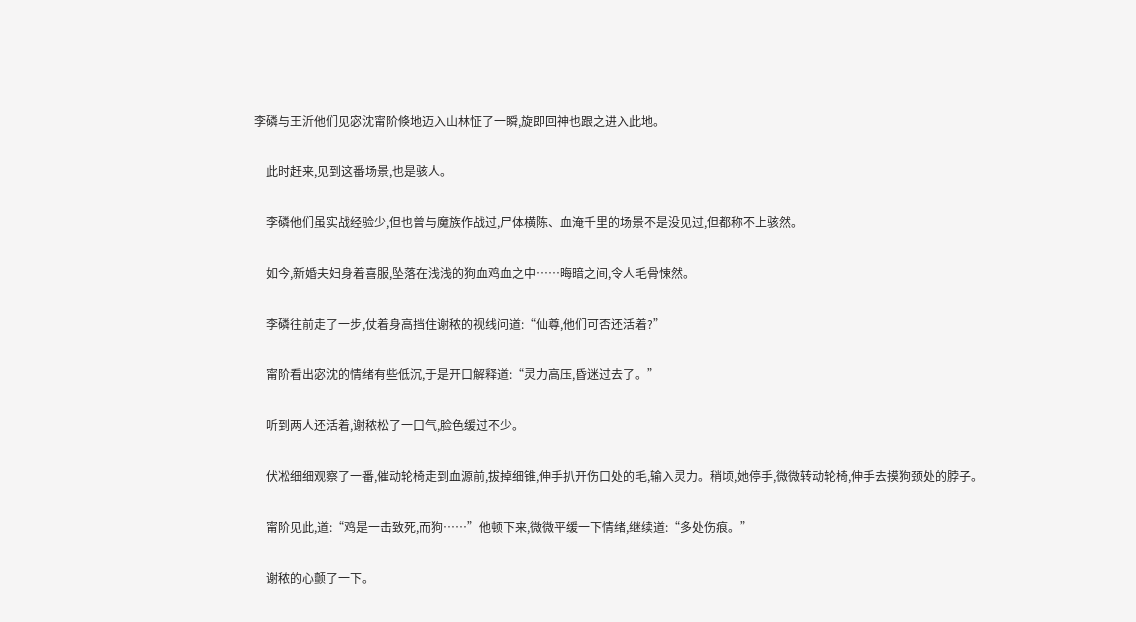李磷与王沂他们见宓沈甯阶倏地迈入山林怔了一瞬,旋即回神也跟之进入此地。

    此时赶来,见到这番场景,也是骇人。

    李磷他们虽实战经验少,但也曾与魔族作战过,尸体横陈、血淹千里的场景不是没见过,但都称不上骇然。

    如今,新婚夫妇身着喜服,坠落在浅浅的狗血鸡血之中……晦暗之间,令人毛骨悚然。

    李磷往前走了一步,仗着身高挡住谢秾的视线问道:“仙尊,他们可否还活着?”

    甯阶看出宓沈的情绪有些低沉,于是开口解释道:“灵力高压,昏迷过去了。”

    听到两人还活着,谢秾松了一口气,脸色缓过不少。

    伏凇细细观察了一番,催动轮椅走到血源前,拔掉细锥,伸手扒开伤口处的毛,输入灵力。稍顷,她停手,微微转动轮椅,伸手去摸狗颈处的脖子。

    甯阶见此,道:“鸡是一击致死,而狗……”他顿下来,微微平缓一下情绪,继续道:“多处伤痕。”

    谢秾的心颤了一下。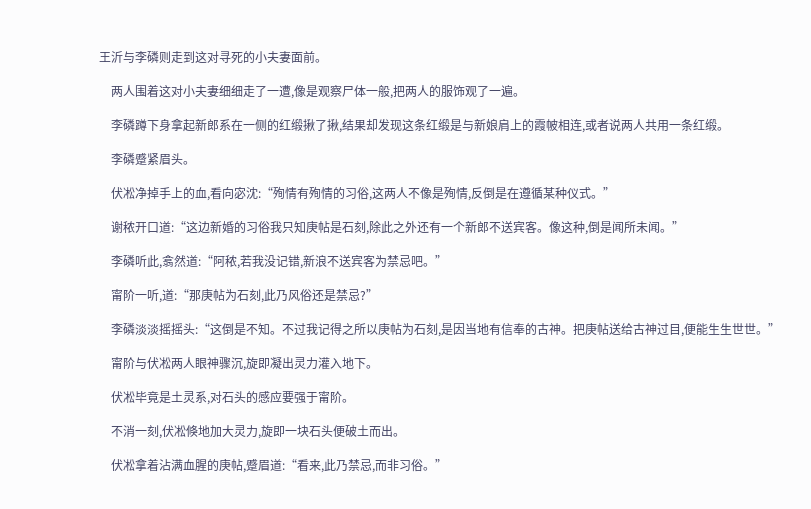王沂与李磷则走到这对寻死的小夫妻面前。

    两人围着这对小夫妻细细走了一遭,像是观察尸体一般,把两人的服饰观了一遍。

    李磷蹲下身拿起新郎系在一侧的红缎揪了揪,结果却发现这条红缎是与新娘肩上的霞帔相连,或者说两人共用一条红缎。

    李磷蹙紧眉头。

    伏凇净掉手上的血,看向宓沈:“殉情有殉情的习俗,这两人不像是殉情,反倒是在遵循某种仪式。”

    谢秾开口道:“这边新婚的习俗我只知庚帖是石刻,除此之外还有一个新郎不送宾客。像这种,倒是闻所未闻。”

    李磷听此,翕然道:“阿秾,若我没记错,新浪不送宾客为禁忌吧。”

    甯阶一听,道:“那庚帖为石刻,此乃风俗还是禁忌?”

    李磷淡淡摇摇头:“这倒是不知。不过我记得之所以庚帖为石刻,是因当地有信奉的古神。把庚帖送给古神过目,便能生生世世。”

    甯阶与伏凇两人眼神骤沉,旋即凝出灵力灌入地下。

    伏凇毕竟是土灵系,对石头的感应要强于甯阶。

    不消一刻,伏凇倏地加大灵力,旋即一块石头便破土而出。

    伏凇拿着沾满血腥的庚帖,蹙眉道:“看来,此乃禁忌,而非习俗。”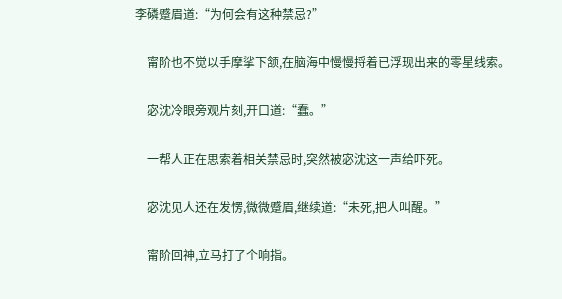李磷蹙眉道:“为何会有这种禁忌?”

    甯阶也不觉以手摩挲下颔,在脑海中慢慢捋着已浮现出来的零星线索。

    宓沈冷眼旁观片刻,开口道:“蠢。”

    一帮人正在思索着相关禁忌时,突然被宓沈这一声给吓死。

    宓沈见人还在发愣,微微蹙眉,继续道:“未死,把人叫醒。”

    甯阶回神,立马打了个响指。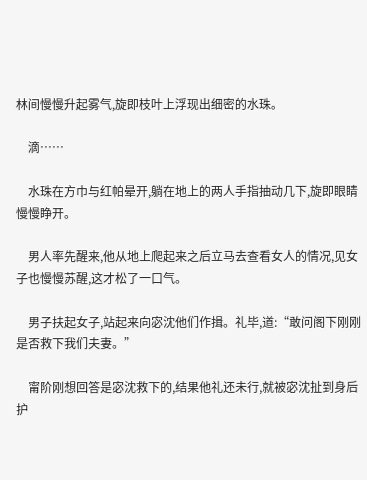林间慢慢升起雾气,旋即枝叶上浮现出细密的水珠。

    滴……

    水珠在方巾与红帕晕开,躺在地上的两人手指抽动几下,旋即眼睛慢慢睁开。

    男人率先醒来,他从地上爬起来之后立马去查看女人的情况,见女子也慢慢苏醒,这才松了一口气。

    男子扶起女子,站起来向宓沈他们作揖。礼毕,道:“敢问阁下刚刚是否救下我们夫妻。”

    甯阶刚想回答是宓沈救下的,结果他礼还未行,就被宓沈扯到身后护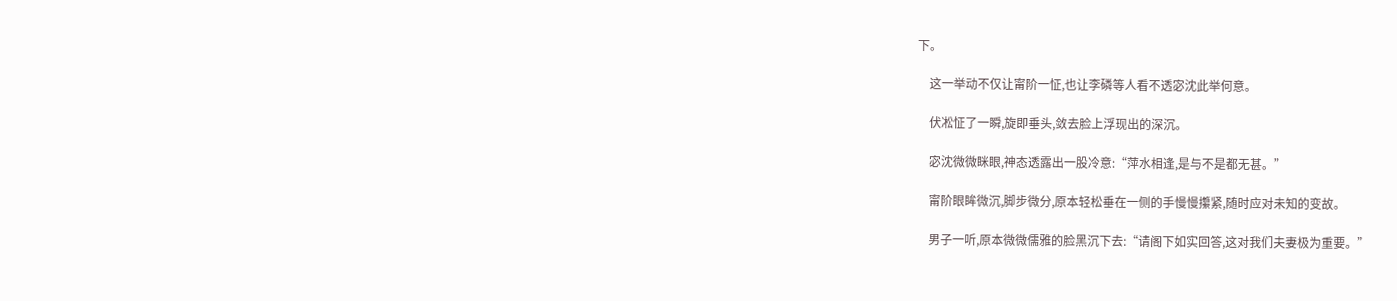下。

    这一举动不仅让甯阶一怔,也让李磷等人看不透宓沈此举何意。

    伏凇怔了一瞬,旋即垂头,敛去脸上浮现出的深沉。

    宓沈微微眯眼,神态透露出一股冷意:“萍水相逢,是与不是都无甚。”

    甯阶眼眸微沉,脚步微分,原本轻松垂在一侧的手慢慢攥紧,随时应对未知的变故。

    男子一听,原本微微儒雅的脸黑沉下去:“请阁下如实回答,这对我们夫妻极为重要。”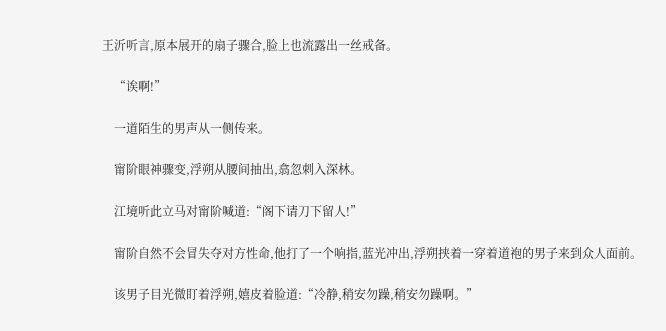王沂听言,原本展开的扇子骤合,脸上也流露出一丝戒备。

    “诶啊!”

    一道陌生的男声从一侧传来。

    甯阶眼神骤变,浮朔从腰间抽出,翕忽刺入深林。

    江境听此立马对甯阶喊道:“阁下请刀下留人!”

    甯阶自然不会冒失夺对方性命,他打了一个响指,蓝光冲出,浮朔挟着一穿着道袍的男子来到众人面前。

    该男子目光微盯着浮朔,嬉皮着脸道:“冷静,稍安勿躁,稍安勿躁啊。”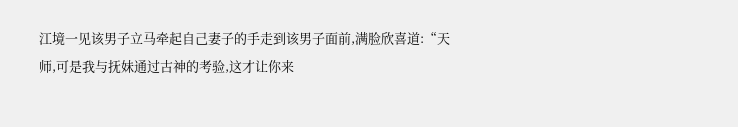江境一见该男子立马牵起自己妻子的手走到该男子面前,满脸欣喜道:“天师,可是我与抚妹通过古神的考验,这才让你来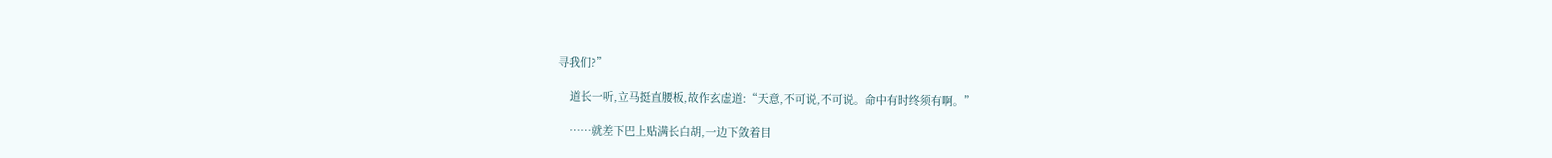寻我们?”

    道长一听,立马挺直腰板,故作玄虚道:“天意,不可说,不可说。命中有时终须有啊。”

    ……就差下巴上贴满长白胡,一边下敛着目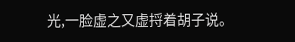光,一脸虚之又虚捋着胡子说。